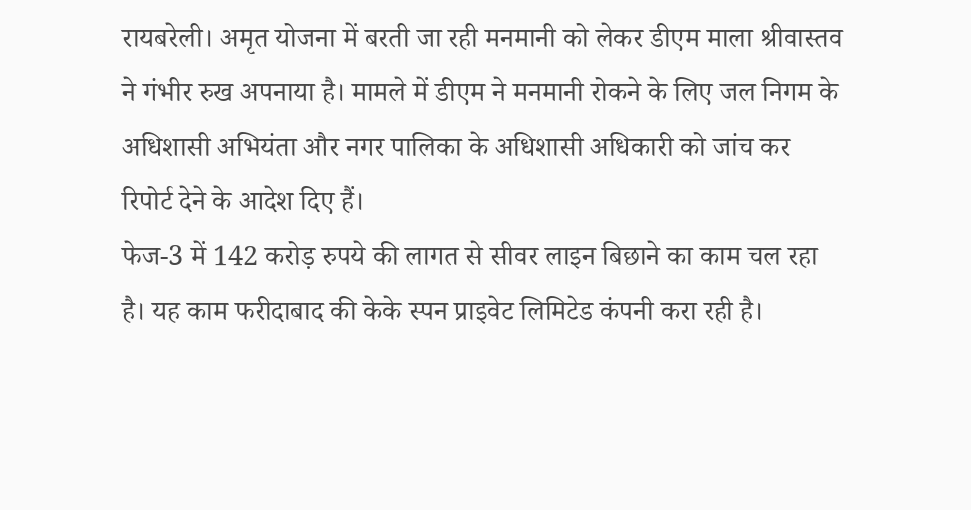रायबरेली। अमृत योजना में बरती जा रही मनमानी को लेकर डीएम माला श्रीवास्तव ने गंभीर रुख अपनाया है। मामले में डीएम ने मनमानी रोकने के लिए जल निगम के अधिशासी अभियंता और नगर पालिका के अधिशासी अधिकारी को जांच कर रिपोर्ट देने के आदेश दिए हैं।
फेज-3 में 142 करोड़ रुपये की लागत से सीवर लाइन बिछाने का काम चल रहा है। यह काम फरीदाबाद की केके स्पन प्राइवेट लिमिटेड कंपनी करा रही है।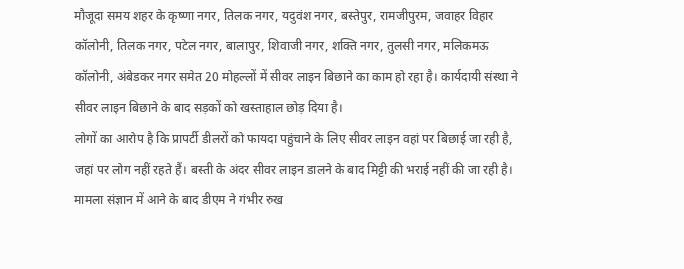मौजूदा समय शहर के कृष्णा नगर, तिलक नगर, यदुवंश नगर, बस्तेपुर, रामजीपुरम, जवाहर विहार कॉलोनी, तिलक नगर, पटेल नगर, बालापुर, शिवाजी नगर, शक्ति नगर, तुलसी नगर, मलिकमऊ कॉलोनी, अंबेडकर नगर समेत 20 मोहल्लों में सीवर लाइन बिछाने का काम हो रहा है। कार्यदायी संस्था ने सीवर लाइन बिछाने के बाद सड़कों को खस्ताहाल छोड़ दिया है।
लोगों का आरोप है कि प्रापर्टी डीलरों को फायदा पहुंचाने के लिए सीवर लाइन वहां पर बिछाई जा रही है, जहां पर लोग नहीं रहते हैं। बस्ती के अंदर सीवर लाइन डालने के बाद मिट्टी की भराई नहीं की जा रही है। मामला संज्ञान में आने के बाद डीएम ने गंभीर रुख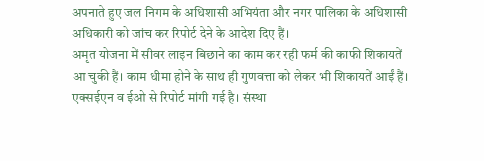अपनाते हुए जल निगम के अधिशासी अभियंता और नगर पालिका के अधिशासी अधिकारी को जांच कर रिपोर्ट देने के आदेश दिए हैं।
अमृत योजना में सीवर लाइन बिछाने का काम कर रही फर्म की काफी शिकायतें आ चुकी हैं। काम धीमा होने के साथ ही गुणवत्ता को लेकर भी शिकायतें आईं हैं। एक्सईएन व ईओ से रिपोर्ट मांगी गई है। संस्था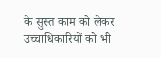के सुस्त काम को लेकर उच्चाधिकारियों को भी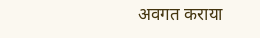अवगत कराया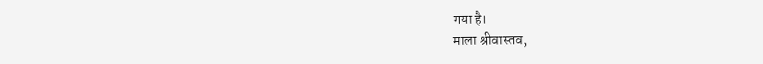गया है।
माला श्रीवास्तव,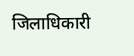जिलाधिकारी